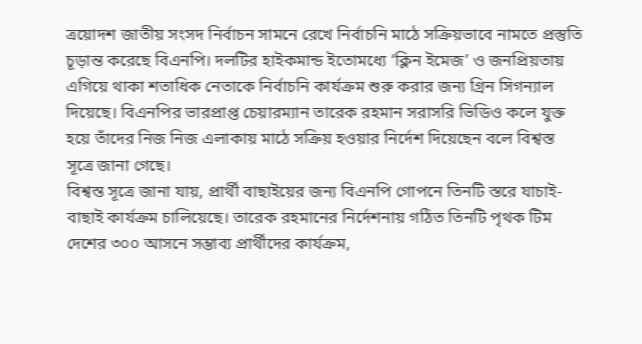ত্রয়োদশ জাতীয় সংসদ নির্বাচন সামনে রেখে নির্বাচনি মাঠে সক্রিয়ভাবে নামতে প্রস্তুতি চূড়ান্ত করেছে বিএনপি। দলটির হাইকমান্ড ইতোমধ্যে ‘ক্লিন ইমেজ’ ও জনপ্রিয়তায় এগিয়ে থাকা শতাধিক নেতাকে নির্বাচনি কার্যক্রম শুরু করার জন্য গ্রিন সিগন্যাল দিয়েছে। বিএনপির ভারপ্রাপ্ত চেয়ারম্যান তারেক রহমান সরাসরি ভিডিও কলে যুক্ত হয়ে তাঁদের নিজ নিজ এলাকায় মাঠে সক্রিয় হওয়ার নির্দেশ দিয়েছেন বলে বিশ্বস্ত সূত্রে জানা গেছে।
বিশ্বস্ত সূত্রে জানা যায়, প্রার্থী বাছাইয়ের জন্য বিএনপি গোপনে তিনটি স্তরে যাচাই-বাছাই কার্যক্রম চালিয়েছে। তারেক রহমানের নির্দেশনায় গঠিত তিনটি পৃথক টিম দেশের ৩০০ আসনে সম্ভাব্য প্রার্থীদের কার্যক্রম,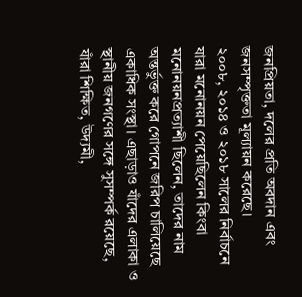জনপ্রিয়তা, দলের প্রতি অবদান এবং জনসম্পৃক্ততা মূল্যায়ন করেছে।
২০০৮, ২০১৪ ও ২০১৮ সালের নির্বাচনে যারা মনোনয়ন পেয়েছিলেন কিংবা মনোনয়নপ্রত্যাশী ছিলেন, তাদের নাম অন্তর্ভুক্ত করে গোপনে জরিপ চালিয়েছে একাধিক সংস্থা। এছাড়াও যাঁদের এলাকা ও স্থানীয় জনগণের সঙ্গে সুসম্পর্ক রয়েছে, যাঁরা শিক্ষিত, উদ্যমী,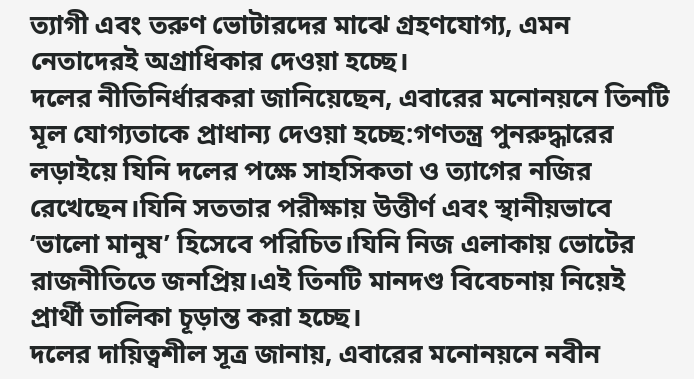ত্যাগী এবং তরুণ ভোটারদের মাঝে গ্রহণযোগ্য, এমন নেতাদেরই অগ্রাধিকার দেওয়া হচ্ছে।
দলের নীতিনির্ধারকরা জানিয়েছেন, এবারের মনোনয়নে তিনটি মূল যোগ্যতাকে প্রাধান্য দেওয়া হচ্ছে:গণতন্ত্র পুনরুদ্ধারের লড়াইয়ে যিনি দলের পক্ষে সাহসিকতা ও ত্যাগের নজির রেখেছেন।যিনি সততার পরীক্ষায় উত্তীর্ণ এবং স্থানীয়ভাবে ‘ভালো মানুষ’ হিসেবে পরিচিত।যিনি নিজ এলাকায় ভোটের রাজনীতিতে জনপ্রিয়।এই তিনটি মানদণ্ড বিবেচনায় নিয়েই প্রার্থী তালিকা চূড়ান্ত করা হচ্ছে।
দলের দায়িত্বশীল সূত্র জানায়, এবারের মনোনয়নে নবীন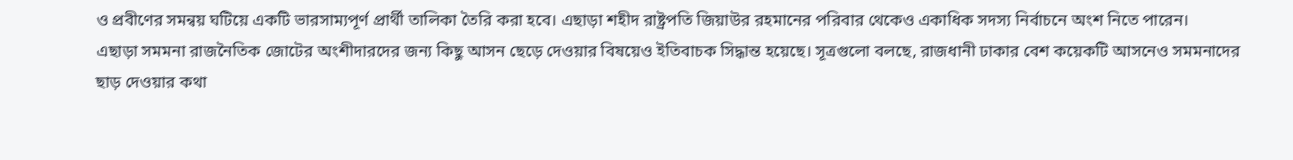ও প্রবীণের সমন্বয় ঘটিয়ে একটি ভারসাম্যপূর্ণ প্রার্থী তালিকা তৈরি করা হবে। এছাড়া শহীদ রাষ্ট্রপতি জিয়াউর রহমানের পরিবার থেকেও একাধিক সদস্য নির্বাচনে অংশ নিতে পারেন।
এছাড়া সমমনা রাজনৈতিক জোটের অংশীদারদের জন্য কিছু আসন ছেড়ে দেওয়ার বিষয়েও ইতিবাচক সিদ্ধান্ত হয়েছে। সূত্রগুলো বলছে, রাজধানী ঢাকার বেশ কয়েকটি আসনেও সমমনাদের ছাড় দেওয়ার কথা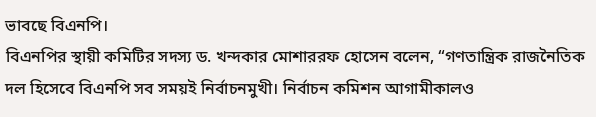ভাবছে বিএনপি।
বিএনপির স্থায়ী কমিটির সদস্য ড. খন্দকার মোশাররফ হোসেন বলেন, “গণতান্ত্রিক রাজনৈতিক দল হিসেবে বিএনপি সব সময়ই নির্বাচনমুখী। নির্বাচন কমিশন আগামীকালও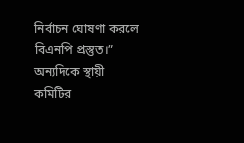নির্বাচন ঘোষণা করলে বিএনপি প্রস্তুত।”
অন্যদিকে স্থায়ী কমিটির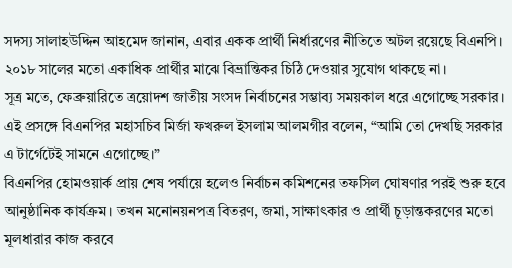সদস্য সালাহউদ্দিন আহমেদ জানান, এবার একক প্রার্থী নির্ধারণের নীতিতে অটল রয়েছে বিএনপি। ২০১৮ সালের মতো একাধিক প্রার্থীর মাঝে বিভ্রান্তিকর চিঠি দেওয়ার সুযোগ থাকছে না।
সূত্র মতে, ফেব্রুয়ারিতে ত্রয়োদশ জাতীয় সংসদ নির্বাচনের সম্ভাব্য সময়কাল ধরে এগোচ্ছে সরকার। এই প্রসঙ্গে বিএনপির মহাসচিব মির্জা ফখরুল ইসলাম আলমগীর বলেন, “আমি তো দেখছি সরকার এ টার্গেটেই সামনে এগোচ্ছে।”
বিএনপির হোমওয়ার্ক প্রায় শেষ পর্যায়ে হলেও নির্বাচন কমিশনের তফসিল ঘোষণার পরই শুরু হবে আনুষ্ঠানিক কার্যক্রম। তখন মনোনয়নপত্র বিতরণ, জমা, সাক্ষাৎকার ও প্রার্থী চূড়ান্তকরণের মতো মূলধারার কাজ করবে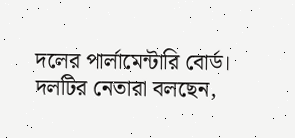দলের পার্লামেন্টারি বোর্ড।
দলটির নেতারা বলছেন,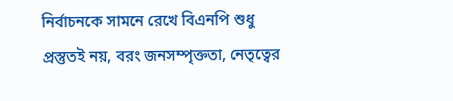নির্বাচনকে সামনে রেখে বিএনপি শুধু প্রস্তুতই নয়, বরং জনসম্পৃক্ততা, নেতৃত্বের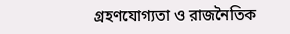গ্রহণযোগ্যতা ও রাজনৈতিক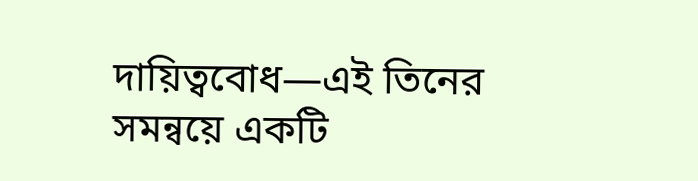দায়িত্ববোধ—এই তিনের সমন্বয়ে একটি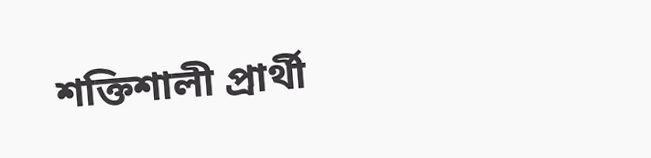শক্তিশালী প্রার্থী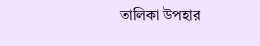তালিকা উপহার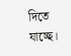দিতে যাচ্ছে।